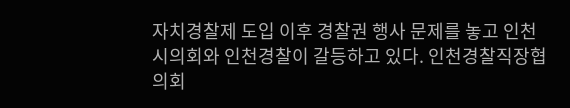자치경찰제 도입 이후 경찰권 행사 문제를 놓고 인천시의회와 인천경찰이 갈등하고 있다. 인천경찰직장협의회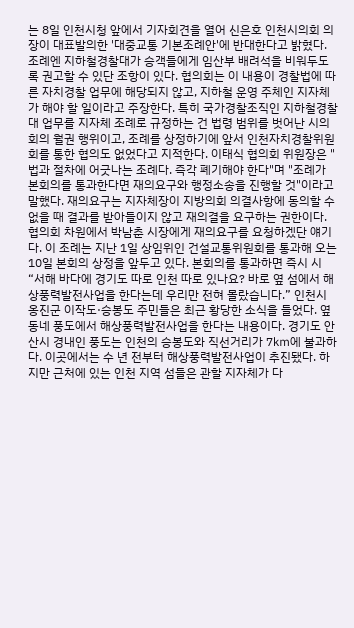는 8일 인천시청 앞에서 기자회견을 열어 신은호 인천시의회 의장이 대표발의한 '대중교통 기본조례안'에 반대한다고 밝혔다. 조례엔 지하철경찰대가 승객들에게 임산부 배려석을 비워두도록 권고할 수 있단 조항이 있다. 협의회는 이 내용이 경찰법에 따른 자치경찰 업무에 해당되지 않고, 지하철 운영 주체인 지자체가 해야 할 일이라고 주장한다. 특히 국가경찰조직인 지하철경찰대 업무를 지자체 조례로 규정하는 건 법령 범위를 벗어난 시의회의 월권 행위이고, 조례를 상정하기에 앞서 인천자치경찰위원회를 통한 협의도 없었다고 지적한다. 이태식 협의회 위원장은 "법과 절차에 어긋나는 조례다. 즉각 폐기해야 한다"며 "조례가 본회의를 통과한다면 재의요구와 행정소송을 진행할 것"이라고 말했다. 재의요구는 지자체장이 지방의회 의결사항에 동의할 수 없을 때 결과를 받아들이지 않고 재의결을 요구하는 권한이다. 협의회 차원에서 박남춘 시장에게 재의요구를 요청하겠단 얘기다. 이 조례는 지난 1일 상임위인 건설교통위원회를 통과해 오는 10일 본회의 상정을 앞두고 있다. 본회의를 통과하면 즉시 시
“서해 바다에 경기도 따로 인천 따로 있나요? 바로 옆 섬에서 해상풍력발전사업을 한다는데 우리만 전혀 몰랐습니다.” 인천시 옹진군 이작도·승봉도 주민들은 최근 황당한 소식을 들었다. 옆 동네 풍도에서 해상풍력발전사업을 한다는 내용이다. 경기도 안산시 경내인 풍도는 인천의 승봉도와 직선거리가 7㎞에 불과하다. 이곳에서는 수 년 전부터 해상풍력발전사업이 추진됐다. 하지만 근처에 있는 인천 지역 섬들은 관할 지자체가 다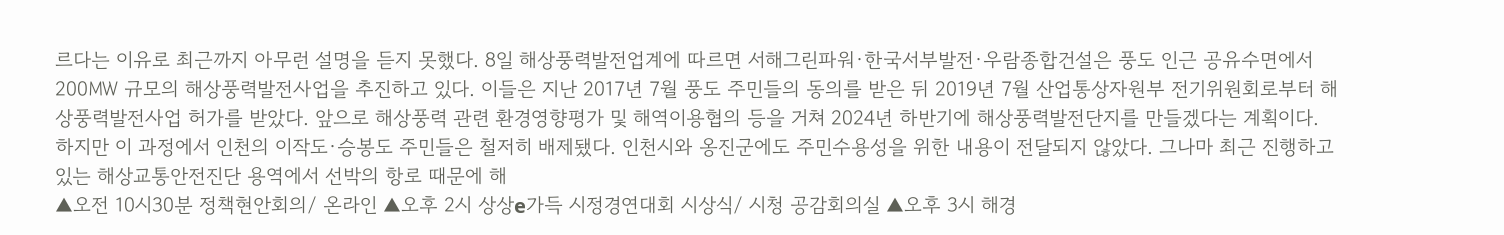르다는 이유로 최근까지 아무런 설명을 듣지 못했다. 8일 해상풍력발전업계에 따르면 서해그린파워·한국서부발전·우람종합건설은 풍도 인근 공유수면에서 200㎿ 규모의 해상풍력발전사업을 추진하고 있다. 이들은 지난 2017년 7월 풍도 주민들의 동의를 받은 뒤 2019년 7월 산업통상자원부 전기위원회로부터 해상풍력발전사업 허가를 받았다. 앞으로 해상풍력 관련 환경영향평가 및 해역이용협의 등을 거쳐 2024년 하반기에 해상풍력발전단지를 만들겠다는 계획이다. 하지만 이 과정에서 인천의 이작도·승봉도 주민들은 철저히 배제됐다. 인천시와 옹진군에도 주민수용성을 위한 내용이 전달되지 않았다. 그나마 최근 진행하고 있는 해상교통안전진단 용역에서 선박의 항로 때문에 해
▲오전 10시30분 정책현안회의/ 온라인 ▲오후 2시 상상e가득 시정경연대회 시상식/ 시청 공감회의실 ▲오후 3시 해경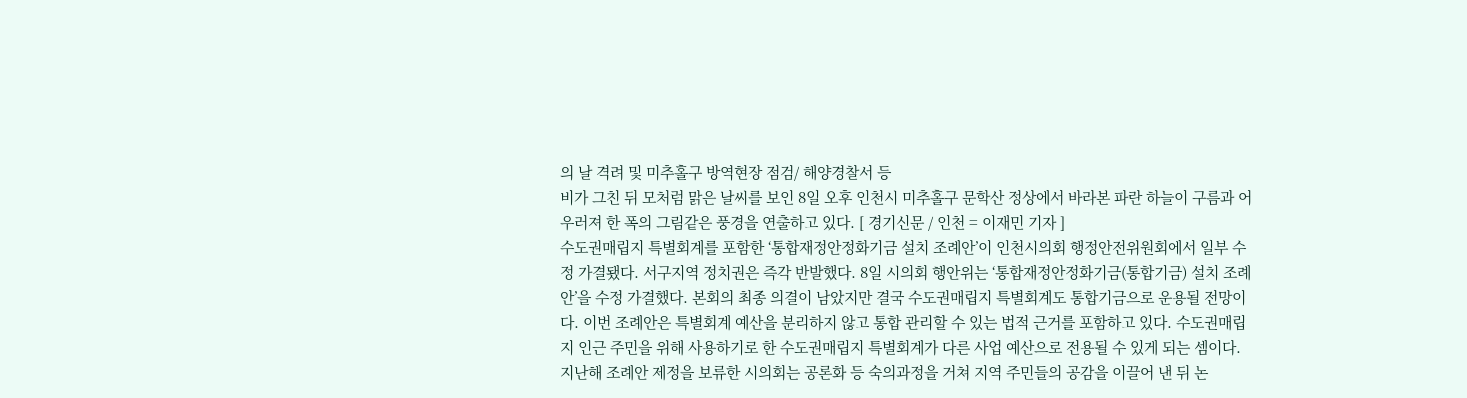의 날 격려 및 미추홀구 방역현장 점검/ 해양경찰서 등
비가 그친 뒤 모처럼 맑은 날씨를 보인 8일 오후 인천시 미추홀구 문학산 정상에서 바라본 파란 하늘이 구름과 어우러져 한 폭의 그림같은 풍경을 연출하고 있다. [ 경기신문 / 인천 = 이재민 기자 ]
수도권매립지 특별회계를 포함한 ‘통합재정안정화기금 설치 조례안’이 인천시의회 행정안전위원회에서 일부 수정 가결됐다. 서구지역 정치권은 즉각 반발했다. 8일 시의회 행안위는 ‘통합재정안정화기금(통합기금) 설치 조례안’을 수정 가결했다. 본회의 최종 의결이 남았지만 결국 수도권매립지 특별회계도 통합기금으로 운용될 전망이다. 이번 조례안은 특별회계 예산을 분리하지 않고 통합 관리할 수 있는 법적 근거를 포함하고 있다. 수도권매립지 인근 주민을 위해 사용하기로 한 수도권매립지 특별회계가 다른 사업 예산으로 전용될 수 있게 되는 셈이다. 지난해 조례안 제정을 보류한 시의회는 공론화 등 숙의과정을 거쳐 지역 주민들의 공감을 이끌어 낸 뒤 논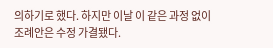의하기로 했다. 하지만 이날 이 같은 과정 없이 조례안은 수정 가결됐다.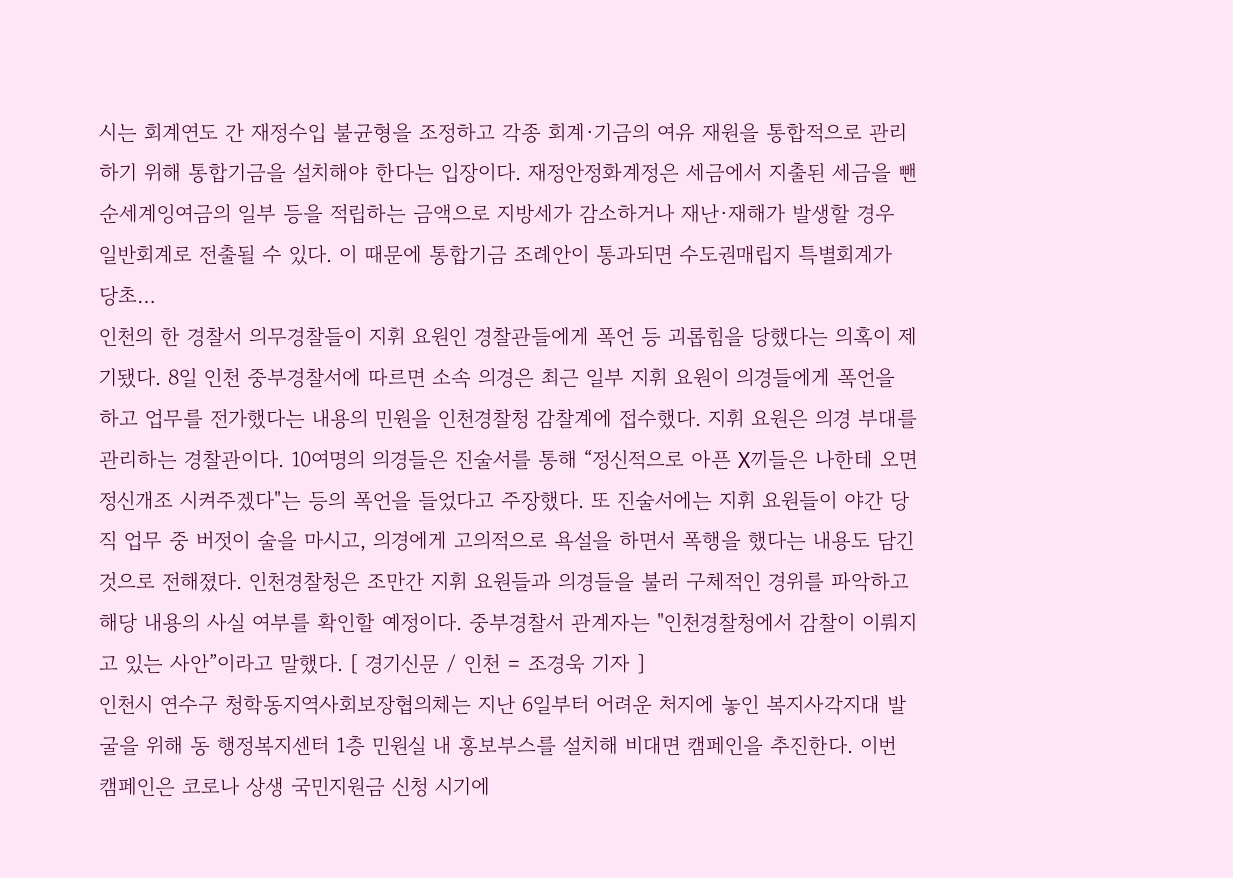시는 회계연도 간 재정수입 불균형을 조정하고 각종 회계·기금의 여유 재원을 통합적으로 관리하기 위해 통합기금을 설치해야 한다는 입장이다. 재정안정화계정은 세금에서 지출된 세금을 뺀 순세계잉여금의 일부 등을 적립하는 금액으로 지방세가 감소하거나 재난·재해가 발생할 경우 일반회계로 전출될 수 있다. 이 때문에 통합기금 조례안이 통과되면 수도권매립지 특별회계가 당초…
인천의 한 경찰서 의무경찰들이 지휘 요원인 경찰관들에게 폭언 등 괴롭힘을 당했다는 의혹이 제기됐다. 8일 인천 중부경찰서에 따르면 소속 의경은 최근 일부 지휘 요원이 의경들에게 폭언을 하고 업무를 전가했다는 내용의 민원을 인천경찰청 감찰계에 접수했다. 지휘 요원은 의경 부대를 관리하는 경찰관이다. 10여명의 의경들은 진술서를 통해 “정신적으로 아픈 X끼들은 나한테 오면 정신개조 시켜주겠다"는 등의 폭언을 들었다고 주장했다. 또 진술서에는 지휘 요원들이 야간 당직 업무 중 버젓이 술을 마시고, 의경에게 고의적으로 욕설을 하면서 폭행을 했다는 내용도 담긴 것으로 전해졌다. 인천경찰청은 조만간 지휘 요원들과 의경들을 불러 구체적인 경위를 파악하고 해당 내용의 사실 여부를 확인할 예정이다. 중부경찰서 관계자는 "인천경찰청에서 감찰이 이뤄지고 있는 사안”이라고 말했다. [ 경기신문 / 인천 = 조경욱 기자 ]
인천시 연수구 청학동지역사회보장협의체는 지난 6일부터 어려운 처지에 놓인 복지사각지대 발굴을 위해 동 행정복지센터 1층 민원실 내 홍보부스를 설치해 비대면 캠페인을 추진한다. 이번 캠페인은 코로나 상생 국민지원금 신청 시기에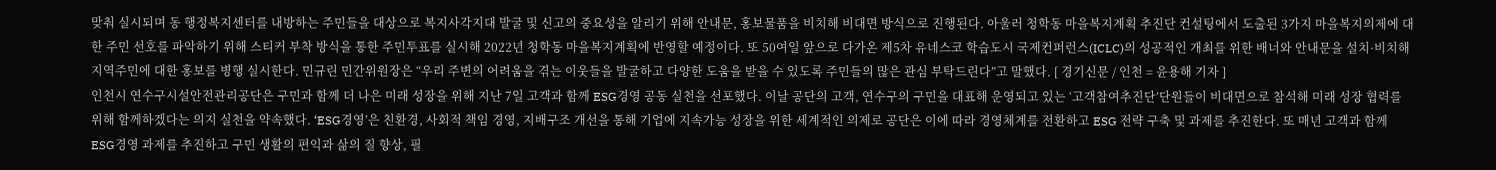맞춰 실시되며 동 행정복지센터를 내방하는 주민들을 대상으로 복지사각지대 발굴 및 신고의 중요성을 알리기 위해 안내문, 홍보물품을 비치해 비대면 방식으로 진행된다. 아울러 청학동 마을복지계획 추진단 컨설팅에서 도출된 3가지 마을복지의제에 대한 주민 선호를 파악하기 위해 스티커 부착 방식을 통한 주민투표를 실시해 2022년 청학동 마을복지계획에 반영할 예정이다. 또 50여일 앞으로 다가온 제5차 유네스코 학습도시 국제컨퍼런스(ICLC)의 성공적인 개최를 위한 배너와 안내문을 설치·비치해 지역주민에 대한 홍보를 병행 실시한다. 민규린 민간위원장은 “우리 주변의 어려움을 겪는 이웃들을 발굴하고 다양한 도움을 받을 수 있도록 주민들의 많은 관심 부탁드린다”고 말했다. [ 경기신문 / 인천 = 윤용해 기자 ]
인천시 연수구시설안전관리공단은 구민과 함께 더 나은 미래 성장을 위해 지난 7일 고객과 함께 ESG경영 공동 실천을 선포했다. 이날 공단의 고객, 연수구의 구민을 대표해 운영되고 있는 ‘고객참여추진단’단원들이 비대면으로 참석해 미래 성장 협력를 위해 함께하겠다는 의지 실천을 약속했다. ‘ESG경영’은 친환경, 사회적 책임 경영, 지배구조 개선을 통해 기업에 지속가능 성장을 위한 세계적인 의제로 공단은 이에 따라 경영체계를 전환하고 ESG 전략 구축 및 과제를 추진한다. 또 매년 고객과 함께 ESG경영 과제를 추진하고 구민 생활의 편익과 삶의 질 향상, 필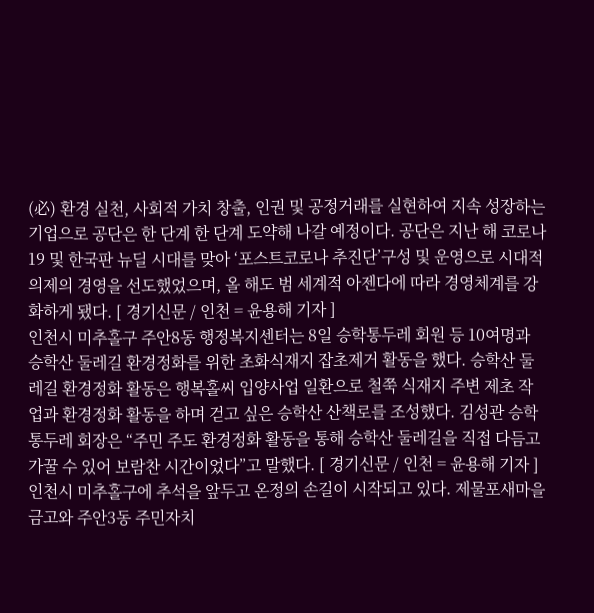(必) 환경 실천, 사회적 가치 창출, 인권 및 공정거래를 실현하여 지속 성장하는 기업으로 공단은 한 단계 한 단계 도약해 나갈 예정이다. 공단은 지난 해 코로나19 및 한국판 뉴딜 시대를 맞아 ‘포스트코로나 추진단’구성 및 운영으로 시대적 의제의 경영을 선도했었으며, 올 해도 범 세계적 아젠다에 따라 경영체계를 강화하게 됐다. [ 경기신문 / 인천 = 윤용해 기자 ]
인천시 미추홀구 주안8동 행정복지센터는 8일 승학통두레 회원 등 10여명과 승학산 둘레길 환경정화를 위한 초화식재지 잡초제거 활동을 했다. 승학산 둘레길 환경정화 활동은 행복홀씨 입양사업 일환으로 철쭉 식재지 주변 제초 작업과 환경정화 활동을 하며 걷고 싶은 승학산 산책로를 조성했다. 김성관 승학통두레 회장은 “주민 주도 환경정화 활동을 통해 승학산 둘레길을 직접 다듬고 가꿀 수 있어 보람찬 시간이었다”고 말했다. [ 경기신문 / 인천 = 윤용해 기자 ]
인천시 미추홀구에 추석을 앞두고 온정의 손길이 시작되고 있다. 제물포새마을금고와 주안3동 주민자치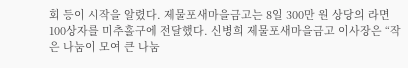회 등이 시작을 알렸다. 제물포새마을금고는 8일 300만 원 상당의 라면 100상자를 미추홀구에 전달했다. 신병희 제물포새마을금고 이사장은 “작은 나눔이 모여 큰 나눔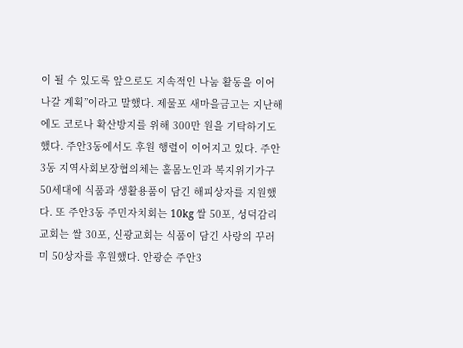이 될 수 있도록 앞으로도 지속적인 나눔 활동을 이어나갈 계획”이라고 말했다. 제물포 새마을금고는 지난해에도 코로나 확산방지를 위해 300만 원을 기탁하기도 했다. 주안3동에서도 후원 행렬이 이어지고 있다. 주안3동 지역사회보장협의체는 홀몸노인과 복지위기가구 50세대에 식품과 생활용품이 담긴 해피상자를 지원했다. 또 주안3동 주민자치회는 10kg 쌀 50포, 성덕감리교회는 쌀 30포, 신광교회는 식품이 담긴 사랑의 꾸러미 50상자를 후원했다. 안광순 주안3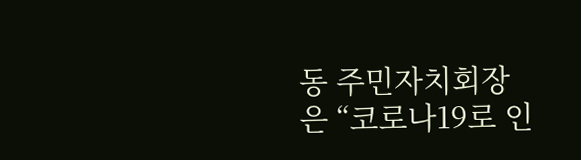동 주민자치회장은 “코로나19로 인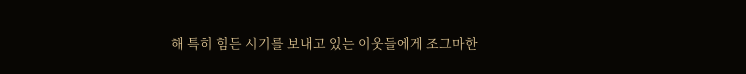해 특히 힘든 시기를 보내고 있는 이웃들에게 조그마한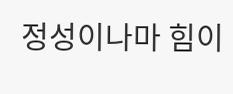정성이나마 힘이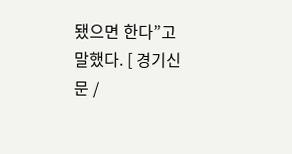됐으면 한다”고 말했다. [ 경기신문 /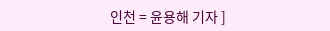인천 = 윤용해 기자 ]